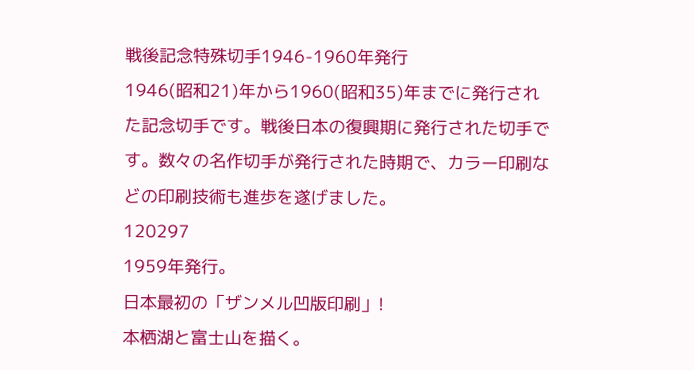戦後記念特殊切手1946-1960年発行
1946(昭和21)年から1960(昭和35)年までに発行された記念切手です。戦後日本の復興期に発行された切手です。数々の名作切手が発行された時期で、カラー印刷などの印刷技術も進歩を遂げました。
120297
1959年発行。
日本最初の「ザンメル凹版印刷」!
本栖湖と富士山を描く。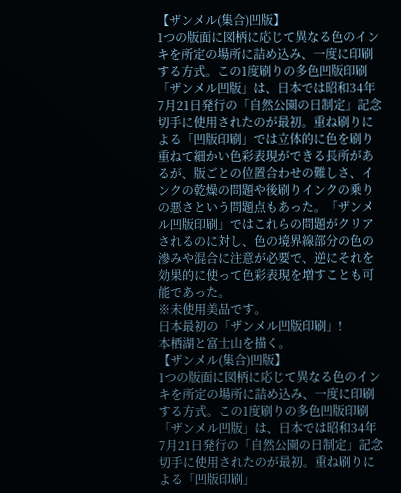【ザンメル(集合)凹版】
1つの版面に図柄に応じて異なる色のインキを所定の場所に詰め込み、一度に印刷する方式。この1度刷りの多色凹版印刷「ザンメル凹版」は、日本では昭和34年7月21日発行の「自然公園の日制定」記念切手に使用されたのが最初。重ね刷りによる「凹版印刷」では立体的に色を刷り重ねて細かい色彩表現ができる長所があるが、版ごとの位置合わせの難しさ、インクの乾燥の問題や後刷りインクの乗りの悪さという問題点もあった。「ザンメル凹版印刷」ではこれらの問題がクリアされるのに対し、色の境界線部分の色の滲みや混合に注意が必要で、逆にそれを効果的に使って色彩表現を増すことも可能であった。
※未使用美品です。
日本最初の「ザンメル凹版印刷」!
本栖湖と富士山を描く。
【ザンメル(集合)凹版】
1つの版面に図柄に応じて異なる色のインキを所定の場所に詰め込み、一度に印刷する方式。この1度刷りの多色凹版印刷「ザンメル凹版」は、日本では昭和34年7月21日発行の「自然公園の日制定」記念切手に使用されたのが最初。重ね刷りによる「凹版印刷」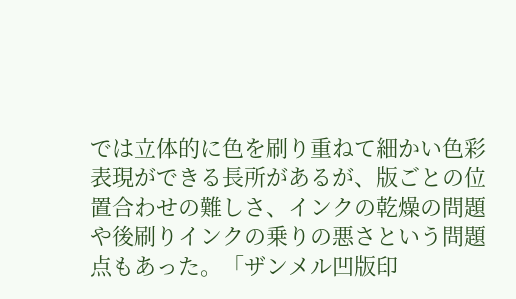では立体的に色を刷り重ねて細かい色彩表現ができる長所があるが、版ごとの位置合わせの難しさ、インクの乾燥の問題や後刷りインクの乗りの悪さという問題点もあった。「ザンメル凹版印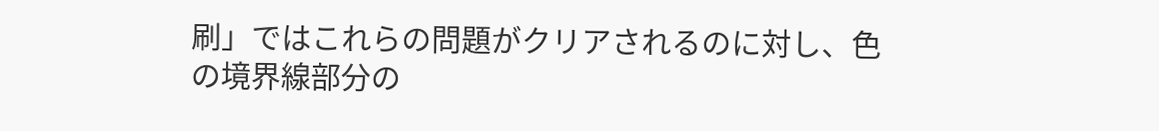刷」ではこれらの問題がクリアされるのに対し、色の境界線部分の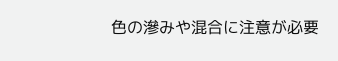色の滲みや混合に注意が必要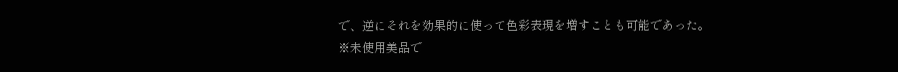で、逆にそれを効果的に使って色彩表現を増すことも可能であった。
※未使用美品で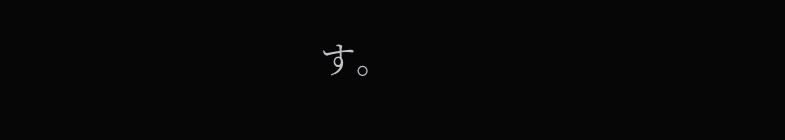す。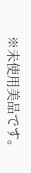※未使用美品です。